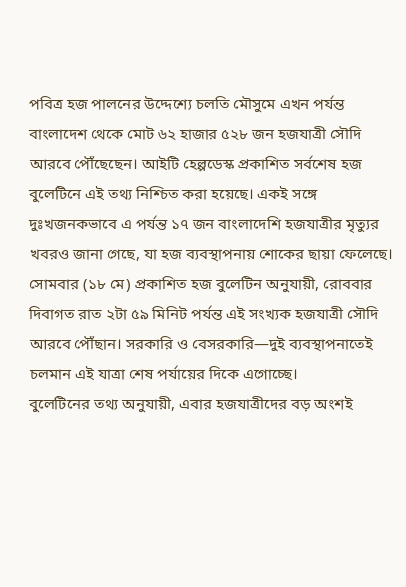পবিত্র হজ পালনের উদ্দেশ্যে চলতি মৌসুমে এখন পর্যন্ত বাংলাদেশ থেকে মোট ৬২ হাজার ৫২৮ জন হজযাত্রী সৌদি আরবে পৌঁছেছেন। আইটি হেল্পডেস্ক প্রকাশিত সর্বশেষ হজ বুলেটিনে এই তথ্য নিশ্চিত করা হয়েছে। একই সঙ্গে দুঃখজনকভাবে এ পর্যন্ত ১৭ জন বাংলাদেশি হজযাত্রীর মৃত্যুর খবরও জানা গেছে, যা হজ ব্যবস্থাপনায় শোকের ছায়া ফেলেছে।
সোমবার (১৮ মে) প্রকাশিত হজ বুলেটিন অনুযায়ী, রোববার দিবাগত রাত ২টা ৫৯ মিনিট পর্যন্ত এই সংখ্যক হজযাত্রী সৌদি আরবে পৌঁছান। সরকারি ও বেসরকারি—দুই ব্যবস্থাপনাতেই চলমান এই যাত্রা শেষ পর্যায়ের দিকে এগোচ্ছে।
বুলেটিনের তথ্য অনুযায়ী, এবার হজযাত্রীদের বড় অংশই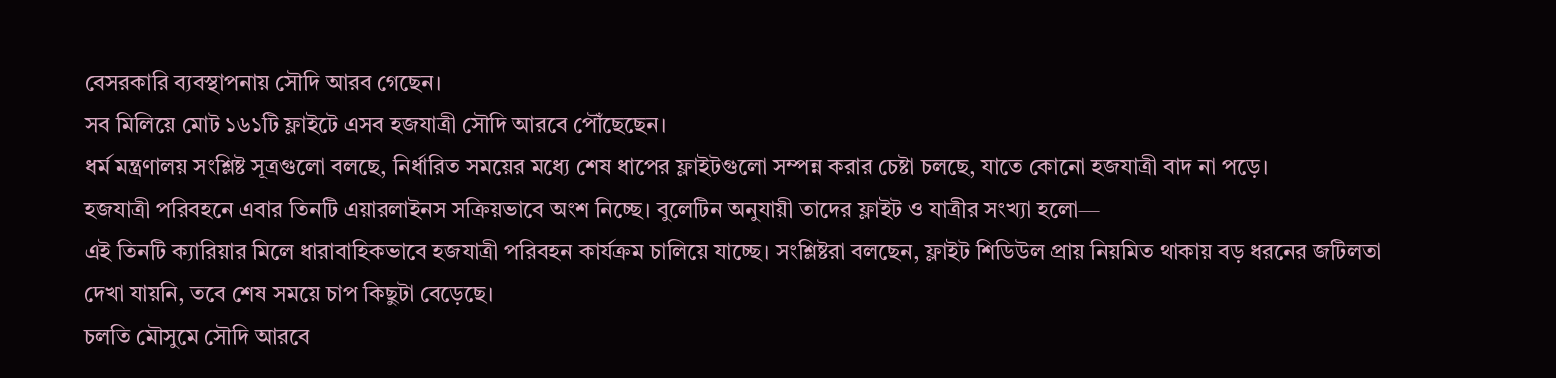বেসরকারি ব্যবস্থাপনায় সৌদি আরব গেছেন।
সব মিলিয়ে মোট ১৬১টি ফ্লাইটে এসব হজযাত্রী সৌদি আরবে পৌঁছেছেন।
ধর্ম মন্ত্রণালয় সংশ্লিষ্ট সূত্রগুলো বলছে, নির্ধারিত সময়ের মধ্যে শেষ ধাপের ফ্লাইটগুলো সম্পন্ন করার চেষ্টা চলছে, যাতে কোনো হজযাত্রী বাদ না পড়ে।
হজযাত্রী পরিবহনে এবার তিনটি এয়ারলাইনস সক্রিয়ভাবে অংশ নিচ্ছে। বুলেটিন অনুযায়ী তাদের ফ্লাইট ও যাত্রীর সংখ্যা হলো—
এই তিনটি ক্যারিয়ার মিলে ধারাবাহিকভাবে হজযাত্রী পরিবহন কার্যক্রম চালিয়ে যাচ্ছে। সংশ্লিষ্টরা বলছেন, ফ্লাইট শিডিউল প্রায় নিয়মিত থাকায় বড় ধরনের জটিলতা দেখা যায়নি, তবে শেষ সময়ে চাপ কিছুটা বেড়েছে।
চলতি মৌসুমে সৌদি আরবে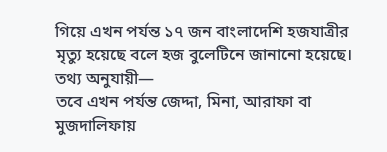গিয়ে এখন পর্যন্ত ১৭ জন বাংলাদেশি হজযাত্রীর মৃত্যু হয়েছে বলে হজ বুলেটিনে জানানো হয়েছে।
তথ্য অনুযায়ী—
তবে এখন পর্যন্ত জেদ্দা, মিনা, আরাফা বা মুজদালিফায়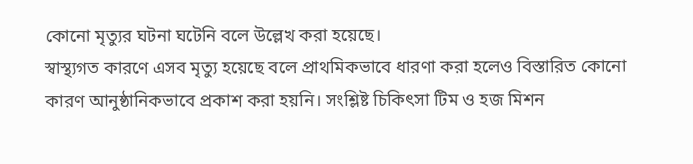কোনো মৃত্যুর ঘটনা ঘটেনি বলে উল্লেখ করা হয়েছে।
স্বাস্থ্যগত কারণে এসব মৃত্যু হয়েছে বলে প্রাথমিকভাবে ধারণা করা হলেও বিস্তারিত কোনো কারণ আনুষ্ঠানিকভাবে প্রকাশ করা হয়নি। সংশ্লিষ্ট চিকিৎসা টিম ও হজ মিশন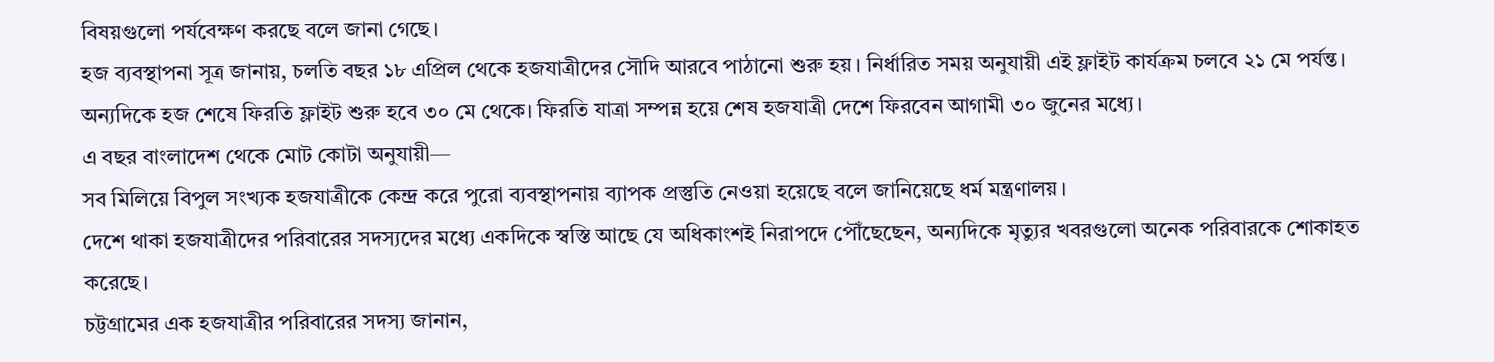বিষয়গুলো পর্যবেক্ষণ করছে বলে জানা গেছে।
হজ ব্যবস্থাপনা সূত্র জানায়, চলতি বছর ১৮ এপ্রিল থেকে হজযাত্রীদের সৌদি আরবে পাঠানো শুরু হয়। নির্ধারিত সময় অনুযায়ী এই ফ্লাইট কার্যক্রম চলবে ২১ মে পর্যন্ত।
অন্যদিকে হজ শেষে ফিরতি ফ্লাইট শুরু হবে ৩০ মে থেকে। ফিরতি যাত্রা সম্পন্ন হয়ে শেষ হজযাত্রী দেশে ফিরবেন আগামী ৩০ জুনের মধ্যে।
এ বছর বাংলাদেশ থেকে মোট কোটা অনুযায়ী—
সব মিলিয়ে বিপুল সংখ্যক হজযাত্রীকে কেন্দ্র করে পুরো ব্যবস্থাপনায় ব্যাপক প্রস্তুতি নেওয়া হয়েছে বলে জানিয়েছে ধর্ম মন্ত্রণালয়।
দেশে থাকা হজযাত্রীদের পরিবারের সদস্যদের মধ্যে একদিকে স্বস্তি আছে যে অধিকাংশই নিরাপদে পৌঁছেছেন, অন্যদিকে মৃত্যুর খবরগুলো অনেক পরিবারকে শোকাহত করেছে।
চট্টগ্রামের এক হজযাত্রীর পরিবারের সদস্য জানান,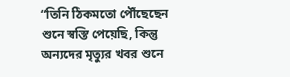“তিনি ঠিকমতো পৌঁছেছেন শুনে স্বস্তি পেয়েছি, কিন্তু অন্যদের মৃত্যুর খবর শুনে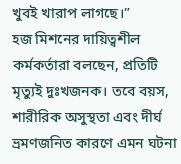খুবই খারাপ লাগছে।”
হজ মিশনের দায়িত্বশীল কর্মকর্তারা বলছেন, প্রতিটি মৃত্যুই দুঃখজনক। তবে বয়স, শারীরিক অসুস্থতা এবং দীর্ঘ ভ্রমণজনিত কারণে এমন ঘটনা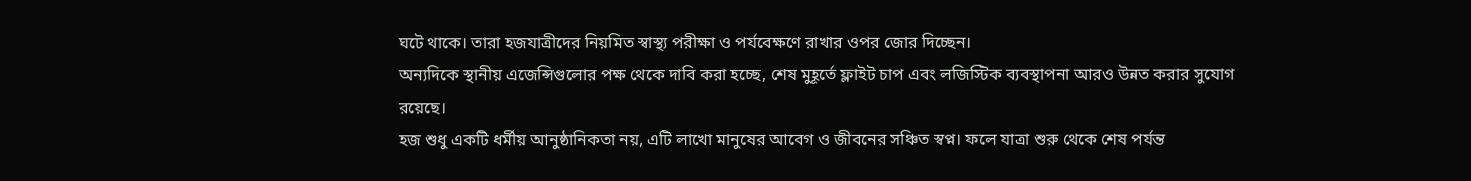ঘটে থাকে। তারা হজযাত্রীদের নিয়মিত স্বাস্থ্য পরীক্ষা ও পর্যবেক্ষণে রাখার ওপর জোর দিচ্ছেন।
অন্যদিকে স্থানীয় এজেন্সিগুলোর পক্ষ থেকে দাবি করা হচ্ছে, শেষ মুহূর্তে ফ্লাইট চাপ এবং লজিস্টিক ব্যবস্থাপনা আরও উন্নত করার সুযোগ রয়েছে।
হজ শুধু একটি ধর্মীয় আনুষ্ঠানিকতা নয়, এটি লাখো মানুষের আবেগ ও জীবনের সঞ্চিত স্বপ্ন। ফলে যাত্রা শুরু থেকে শেষ পর্যন্ত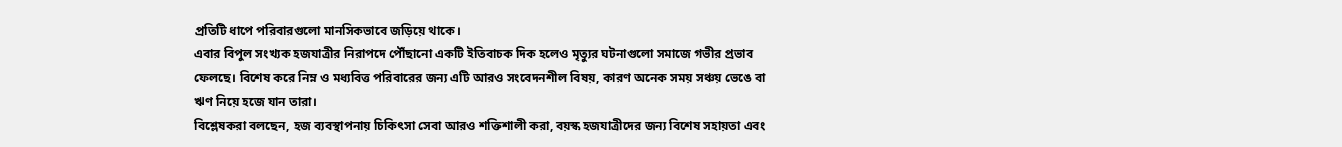প্রতিটি ধাপে পরিবারগুলো মানসিকভাবে জড়িয়ে থাকে।
এবার বিপুল সংখ্যক হজযাত্রীর নিরাপদে পৌঁছানো একটি ইতিবাচক দিক হলেও মৃত্যুর ঘটনাগুলো সমাজে গভীর প্রভাব ফেলছে। বিশেষ করে নিম্ন ও মধ্যবিত্ত পরিবারের জন্য এটি আরও সংবেদনশীল বিষয়, কারণ অনেক সময় সঞ্চয় ভেঙে বা ঋণ নিয়ে হজে যান তারা।
বিশ্লেষকরা বলছেন, হজ ব্যবস্থাপনায় চিকিৎসা সেবা আরও শক্তিশালী করা, বয়স্ক হজযাত্রীদের জন্য বিশেষ সহায়তা এবং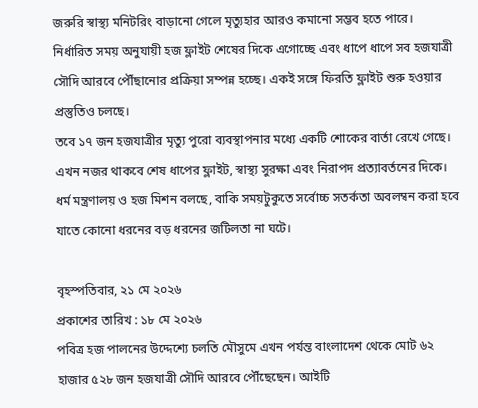জরুরি স্বাস্থ্য মনিটরিং বাড়ানো গেলে মৃত্যুহার আরও কমানো সম্ভব হতে পারে।
নির্ধারিত সময় অনুযায়ী হজ ফ্লাইট শেষের দিকে এগোচ্ছে এবং ধাপে ধাপে সব হজযাত্রী সৌদি আরবে পৌঁছানোর প্রক্রিয়া সম্পন্ন হচ্ছে। একই সঙ্গে ফিরতি ফ্লাইট শুরু হওয়ার প্রস্তুতিও চলছে।
তবে ১৭ জন হজযাত্রীর মৃত্যু পুরো ব্যবস্থাপনার মধ্যে একটি শোকের বার্তা রেখে গেছে। এখন নজর থাকবে শেষ ধাপের ফ্লাইট, স্বাস্থ্য সুরক্ষা এবং নিরাপদ প্রত্যাবর্তনের দিকে।
ধর্ম মন্ত্রণালয় ও হজ মিশন বলছে, বাকি সময়টুকুতে সর্বোচ্চ সতর্কতা অবলম্বন করা হবে যাতে কোনো ধরনের বড় ধরনের জটিলতা না ঘটে।

বৃহস্পতিবার, ২১ মে ২০২৬
প্রকাশের তারিখ : ১৮ মে ২০২৬
পবিত্র হজ পালনের উদ্দেশ্যে চলতি মৌসুমে এখন পর্যন্ত বাংলাদেশ থেকে মোট ৬২ হাজার ৫২৮ জন হজযাত্রী সৌদি আরবে পৌঁছেছেন। আইটি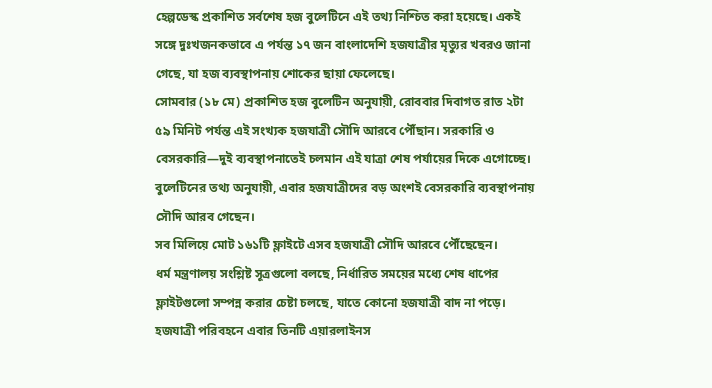হেল্পডেস্ক প্রকাশিত সর্বশেষ হজ বুলেটিনে এই তথ্য নিশ্চিত করা হয়েছে। একই সঙ্গে দুঃখজনকভাবে এ পর্যন্ত ১৭ জন বাংলাদেশি হজযাত্রীর মৃত্যুর খবরও জানা গেছে, যা হজ ব্যবস্থাপনায় শোকের ছায়া ফেলেছে।
সোমবার (১৮ মে) প্রকাশিত হজ বুলেটিন অনুযায়ী, রোববার দিবাগত রাত ২টা ৫৯ মিনিট পর্যন্ত এই সংখ্যক হজযাত্রী সৌদি আরবে পৌঁছান। সরকারি ও বেসরকারি—দুই ব্যবস্থাপনাতেই চলমান এই যাত্রা শেষ পর্যায়ের দিকে এগোচ্ছে।
বুলেটিনের তথ্য অনুযায়ী, এবার হজযাত্রীদের বড় অংশই বেসরকারি ব্যবস্থাপনায় সৌদি আরব গেছেন।
সব মিলিয়ে মোট ১৬১টি ফ্লাইটে এসব হজযাত্রী সৌদি আরবে পৌঁছেছেন।
ধর্ম মন্ত্রণালয় সংশ্লিষ্ট সূত্রগুলো বলছে, নির্ধারিত সময়ের মধ্যে শেষ ধাপের ফ্লাইটগুলো সম্পন্ন করার চেষ্টা চলছে, যাতে কোনো হজযাত্রী বাদ না পড়ে।
হজযাত্রী পরিবহনে এবার তিনটি এয়ারলাইনস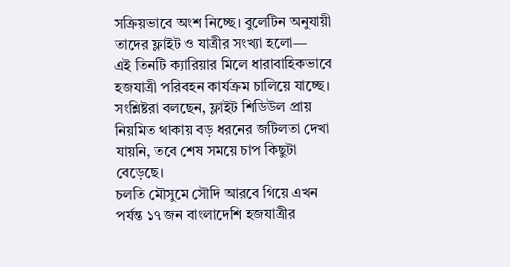সক্রিয়ভাবে অংশ নিচ্ছে। বুলেটিন অনুযায়ী তাদের ফ্লাইট ও যাত্রীর সংখ্যা হলো—
এই তিনটি ক্যারিয়ার মিলে ধারাবাহিকভাবে হজযাত্রী পরিবহন কার্যক্রম চালিয়ে যাচ্ছে। সংশ্লিষ্টরা বলছেন, ফ্লাইট শিডিউল প্রায় নিয়মিত থাকায় বড় ধরনের জটিলতা দেখা যায়নি, তবে শেষ সময়ে চাপ কিছুটা বেড়েছে।
চলতি মৌসুমে সৌদি আরবে গিয়ে এখন পর্যন্ত ১৭ জন বাংলাদেশি হজযাত্রীর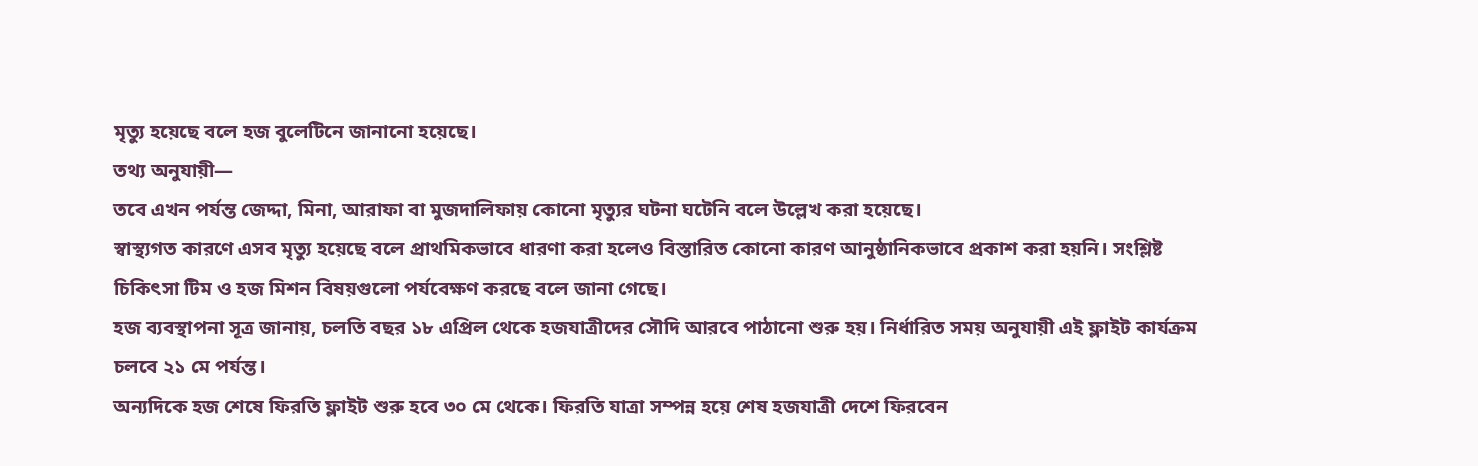মৃত্যু হয়েছে বলে হজ বুলেটিনে জানানো হয়েছে।
তথ্য অনুযায়ী—
তবে এখন পর্যন্ত জেদ্দা, মিনা, আরাফা বা মুজদালিফায় কোনো মৃত্যুর ঘটনা ঘটেনি বলে উল্লেখ করা হয়েছে।
স্বাস্থ্যগত কারণে এসব মৃত্যু হয়েছে বলে প্রাথমিকভাবে ধারণা করা হলেও বিস্তারিত কোনো কারণ আনুষ্ঠানিকভাবে প্রকাশ করা হয়নি। সংশ্লিষ্ট চিকিৎসা টিম ও হজ মিশন বিষয়গুলো পর্যবেক্ষণ করছে বলে জানা গেছে।
হজ ব্যবস্থাপনা সূত্র জানায়, চলতি বছর ১৮ এপ্রিল থেকে হজযাত্রীদের সৌদি আরবে পাঠানো শুরু হয়। নির্ধারিত সময় অনুযায়ী এই ফ্লাইট কার্যক্রম চলবে ২১ মে পর্যন্ত।
অন্যদিকে হজ শেষে ফিরতি ফ্লাইট শুরু হবে ৩০ মে থেকে। ফিরতি যাত্রা সম্পন্ন হয়ে শেষ হজযাত্রী দেশে ফিরবেন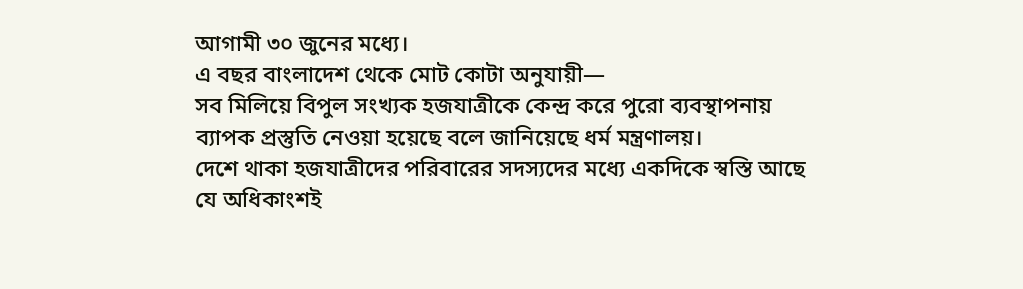আগামী ৩০ জুনের মধ্যে।
এ বছর বাংলাদেশ থেকে মোট কোটা অনুযায়ী—
সব মিলিয়ে বিপুল সংখ্যক হজযাত্রীকে কেন্দ্র করে পুরো ব্যবস্থাপনায় ব্যাপক প্রস্তুতি নেওয়া হয়েছে বলে জানিয়েছে ধর্ম মন্ত্রণালয়।
দেশে থাকা হজযাত্রীদের পরিবারের সদস্যদের মধ্যে একদিকে স্বস্তি আছে যে অধিকাংশই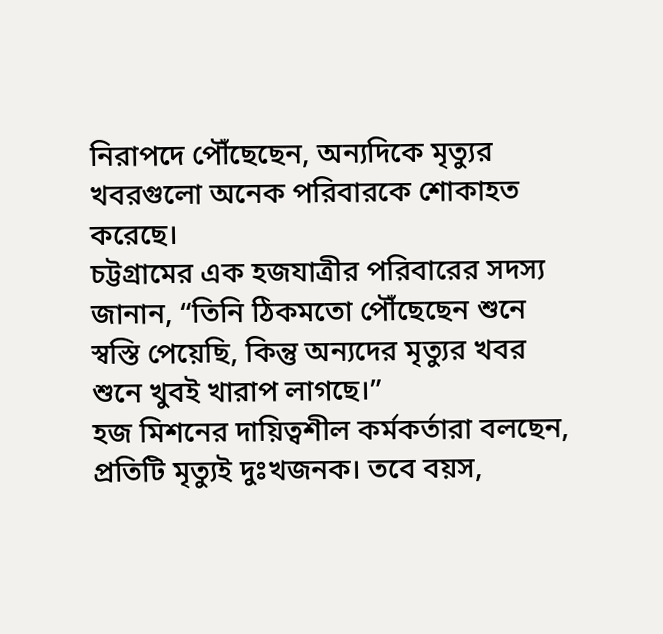নিরাপদে পৌঁছেছেন, অন্যদিকে মৃত্যুর খবরগুলো অনেক পরিবারকে শোকাহত করেছে।
চট্টগ্রামের এক হজযাত্রীর পরিবারের সদস্য জানান, “তিনি ঠিকমতো পৌঁছেছেন শুনে স্বস্তি পেয়েছি, কিন্তু অন্যদের মৃত্যুর খবর শুনে খুবই খারাপ লাগছে।”
হজ মিশনের দায়িত্বশীল কর্মকর্তারা বলছেন, প্রতিটি মৃত্যুই দুঃখজনক। তবে বয়স,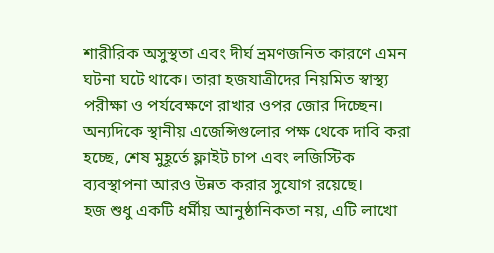শারীরিক অসুস্থতা এবং দীর্ঘ ভ্রমণজনিত কারণে এমন ঘটনা ঘটে থাকে। তারা হজযাত্রীদের নিয়মিত স্বাস্থ্য পরীক্ষা ও পর্যবেক্ষণে রাখার ওপর জোর দিচ্ছেন।
অন্যদিকে স্থানীয় এজেন্সিগুলোর পক্ষ থেকে দাবি করা হচ্ছে, শেষ মুহূর্তে ফ্লাইট চাপ এবং লজিস্টিক ব্যবস্থাপনা আরও উন্নত করার সুযোগ রয়েছে।
হজ শুধু একটি ধর্মীয় আনুষ্ঠানিকতা নয়, এটি লাখো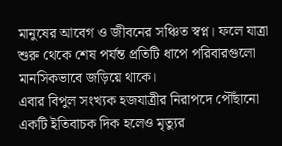মানুষের আবেগ ও জীবনের সঞ্চিত স্বপ্ন। ফলে যাত্রা শুরু থেকে শেষ পর্যন্ত প্রতিটি ধাপে পরিবারগুলো মানসিকভাবে জড়িয়ে থাকে।
এবার বিপুল সংখ্যক হজযাত্রীর নিরাপদে পৌঁছানো একটি ইতিবাচক দিক হলেও মৃত্যুর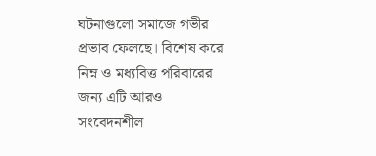ঘটনাগুলো সমাজে গভীর প্রভাব ফেলছে। বিশেষ করে নিম্ন ও মধ্যবিত্ত পরিবারের জন্য এটি আরও সংবেদনশীল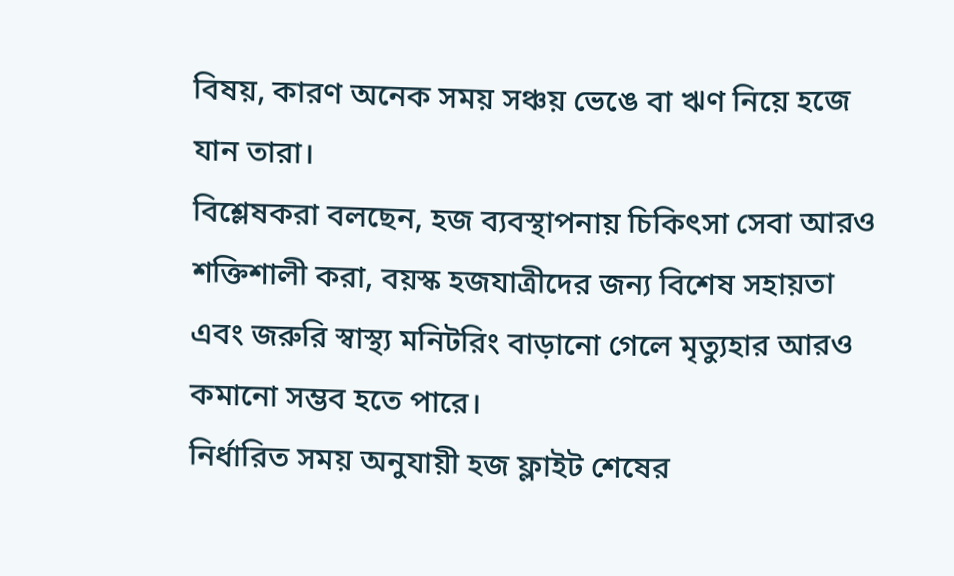বিষয়, কারণ অনেক সময় সঞ্চয় ভেঙে বা ঋণ নিয়ে হজে যান তারা।
বিশ্লেষকরা বলছেন, হজ ব্যবস্থাপনায় চিকিৎসা সেবা আরও শক্তিশালী করা, বয়স্ক হজযাত্রীদের জন্য বিশেষ সহায়তা এবং জরুরি স্বাস্থ্য মনিটরিং বাড়ানো গেলে মৃত্যুহার আরও কমানো সম্ভব হতে পারে।
নির্ধারিত সময় অনুযায়ী হজ ফ্লাইট শেষের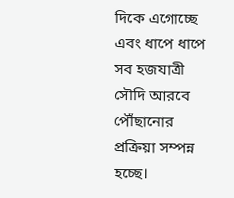দিকে এগোচ্ছে এবং ধাপে ধাপে সব হজযাত্রী সৌদি আরবে পৌঁছানোর প্রক্রিয়া সম্পন্ন হচ্ছে।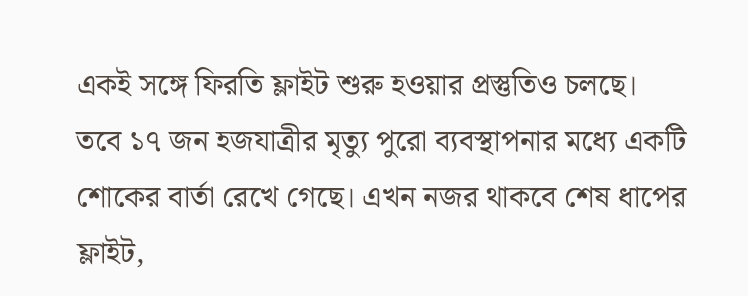একই সঙ্গে ফিরতি ফ্লাইট শুরু হওয়ার প্রস্তুতিও চলছে।
তবে ১৭ জন হজযাত্রীর মৃত্যু পুরো ব্যবস্থাপনার মধ্যে একটি শোকের বার্তা রেখে গেছে। এখন নজর থাকবে শেষ ধাপের ফ্লাইট,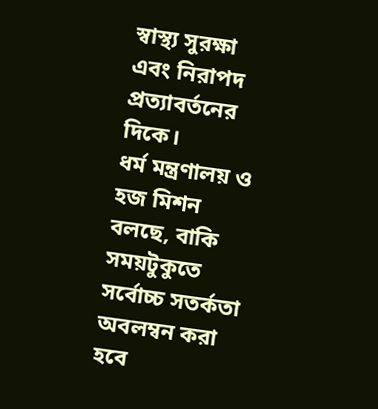স্বাস্থ্য সুরক্ষা এবং নিরাপদ প্রত্যাবর্তনের দিকে।
ধর্ম মন্ত্রণালয় ও হজ মিশন বলছে, বাকি সময়টুকুতে সর্বোচ্চ সতর্কতা অবলম্বন করা হবে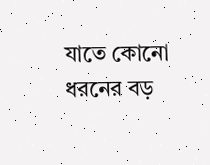যাতে কোনো ধরনের বড়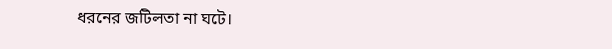ধরনের জটিলতা না ঘটে।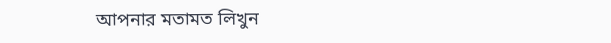আপনার মতামত লিখুন